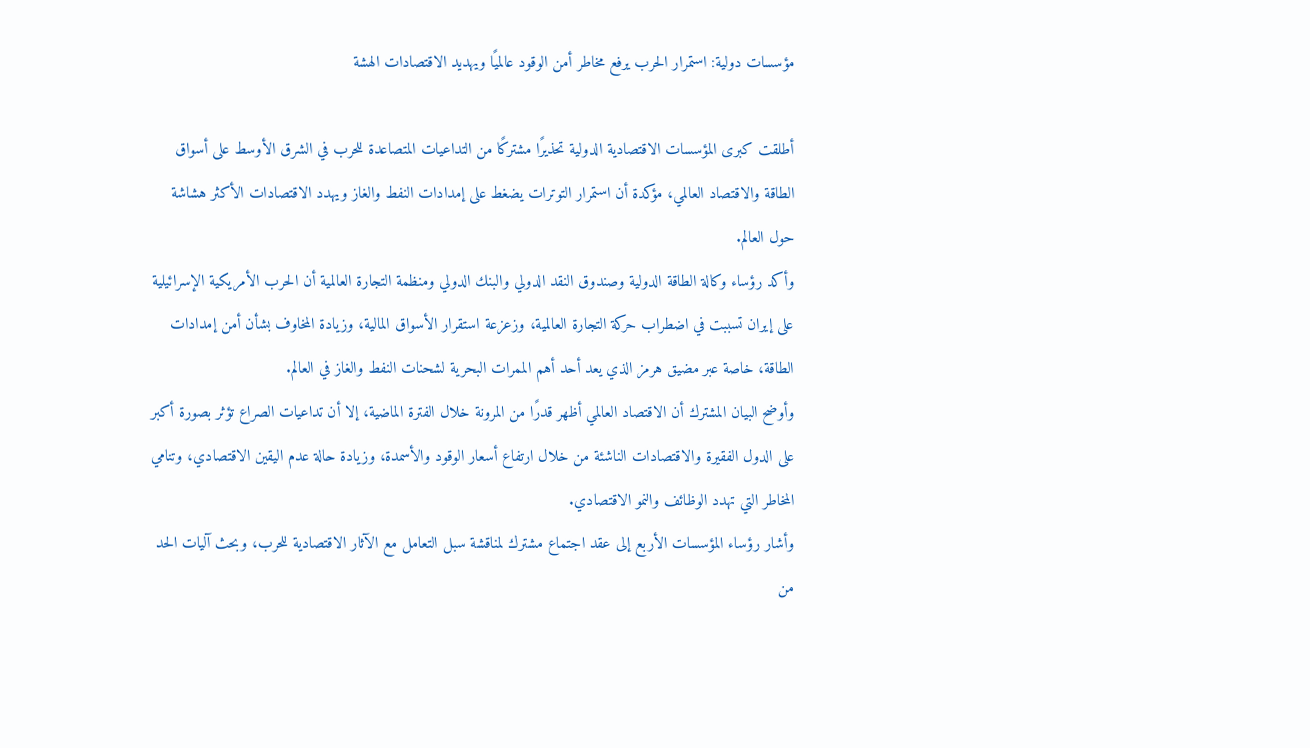مؤسسات دولية: استمرار الحرب يرفع مخاطر أمن الوقود عالميًا ويهديد الاقتصادات الهشة

أطلقت كبرى المؤسسات الاقتصادية الدولية تحذيرًا مشتركًا من التداعيات المتصاعدة للحرب في الشرق الأوسط على أسواق الطاقة والاقتصاد العالمي، مؤكدة أن استمرار التوترات يضغط على إمدادات النفط والغاز ويهدد الاقتصادات الأكثر هشاشة حول العالم.
وأكد رؤساء وكالة الطاقة الدولية وصندوق النقد الدولي والبنك الدولي ومنظمة التجارة العالمية أن الحرب الأمريكية الإسرائيلية على إيران تسببت في اضطراب حركة التجارة العالمية، وزعزعة استقرار الأسواق المالية، وزيادة المخاوف بشأن أمن إمدادات الطاقة، خاصة عبر مضيق هرمز الذي يعد أحد أهم الممرات البحرية لشحنات النفط والغاز في العالم.
وأوضح البيان المشترك أن الاقتصاد العالمي أظهر قدرًا من المرونة خلال الفترة الماضية، إلا أن تداعيات الصراع تؤثر بصورة أكبر على الدول الفقيرة والاقتصادات الناشئة من خلال ارتفاع أسعار الوقود والأسمدة، وزيادة حالة عدم اليقين الاقتصادي، وتنامي المخاطر التي تهدد الوظائف والنمو الاقتصادي.
وأشار رؤساء المؤسسات الأربع إلى عقد اجتماع مشترك لمناقشة سبل التعامل مع الآثار الاقتصادية للحرب، وبحث آليات الحد من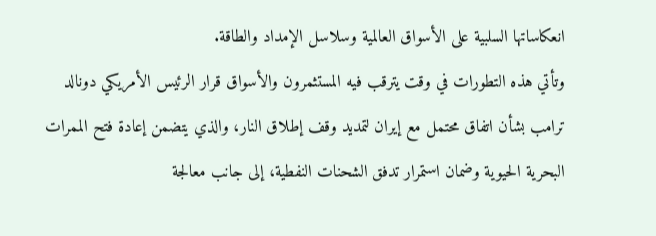انعكاساتها السلبية على الأسواق العالمية وسلاسل الإمداد والطاقة.
وتأتي هذه التطورات في وقت يترقب فيه المستثمرون والأسواق قرار الرئيس الأمريكي دونالد ترامب بشأن اتفاق محتمل مع إيران لتمديد وقف إطلاق النار، والذي يتضمن إعادة فتح الممرات البحرية الحيوية وضمان استمرار تدفق الشحنات النفطية، إلى جانب معالجة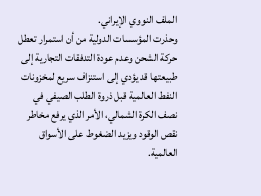الملف النووي الإيراني.
وحذرت المؤسسات الدولية من أن استمرار تعطل حركة الشحن وعدم عودة التدفقات التجارية إلى طبيعتها قد يؤدي إلى استنزاف سريع لمخزونات النفط العالمية قبل ذروة الطلب الصيفي في نصف الكرة الشمالي، الأمر الذي يرفع مخاطر نقص الوقود ويزيد الضغوط على الأسواق العالمية.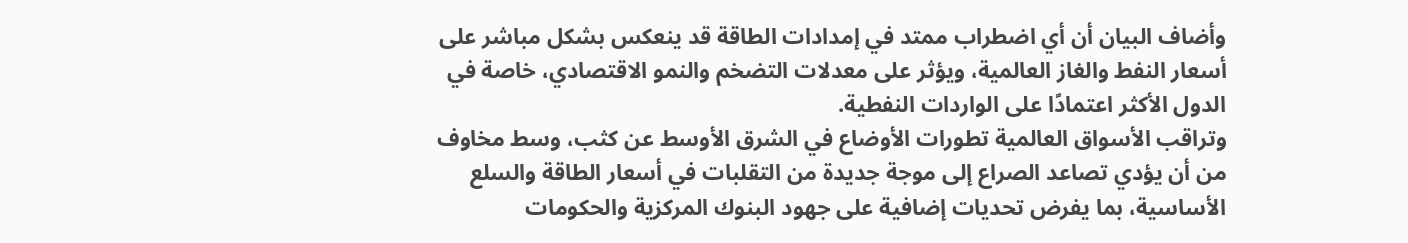وأضاف البيان أن أي اضطراب ممتد في إمدادات الطاقة قد ينعكس بشكل مباشر على أسعار النفط والغاز العالمية، ويؤثر على معدلات التضخم والنمو الاقتصادي، خاصة في الدول الأكثر اعتمادًا على الواردات النفطية.
وتراقب الأسواق العالمية تطورات الأوضاع في الشرق الأوسط عن كثب، وسط مخاوف من أن يؤدي تصاعد الصراع إلى موجة جديدة من التقلبات في أسعار الطاقة والسلع الأساسية، بما يفرض تحديات إضافية على جهود البنوك المركزية والحكومات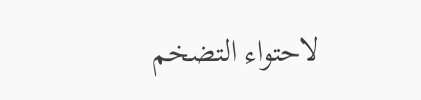لاحتواء التضخم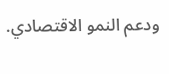ودعم النمو الاقتصادي.